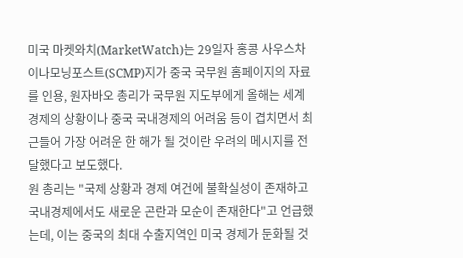미국 마켓와치(MarketWatch)는 29일자 홍콩 사우스차이나모닝포스트(SCMP)지가 중국 국무원 홈페이지의 자료를 인용, 원자바오 총리가 국무원 지도부에게 올해는 세계경제의 상황이나 중국 국내경제의 어려움 등이 겹치면서 최근들어 가장 어려운 한 해가 될 것이란 우려의 메시지를 전달했다고 보도했다.
원 총리는 "국제 상황과 경제 여건에 불확실성이 존재하고 국내경제에서도 새로운 곤란과 모순이 존재한다"고 언급했는데, 이는 중국의 최대 수출지역인 미국 경제가 둔화될 것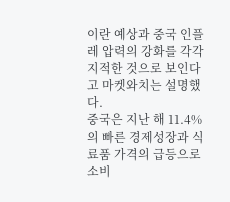이란 예상과 중국 인플레 압력의 강화를 각각 지적한 것으로 보인다고 마켓와치는 설명했다.
중국은 지난 해 11.4%의 빠른 경제성장과 식료품 가격의 급등으로 소비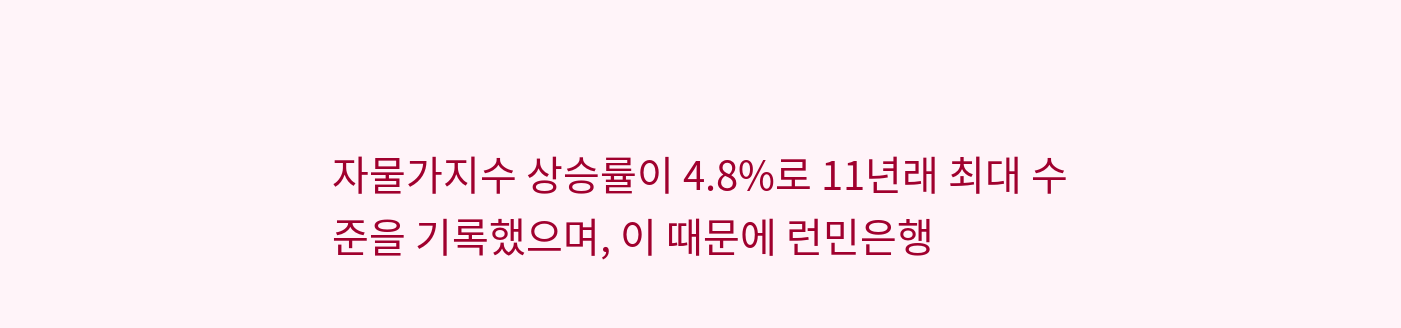자물가지수 상승률이 4.8%로 11년래 최대 수준을 기록했으며, 이 때문에 런민은행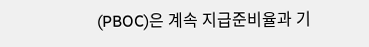(PBOC)은 계속 지급준비율과 기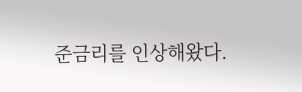준금리를 인상해왔다.